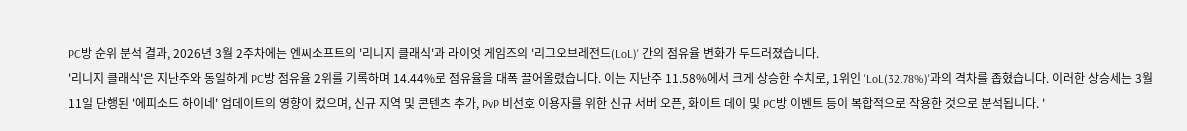PC방 순위 분석 결과, 2026년 3월 2주차에는 엔씨소프트의 '리니지 클래식'과 라이엇 게임즈의 '리그오브레전드(LoL)' 간의 점유율 변화가 두드러졌습니다.
'리니지 클래식'은 지난주와 동일하게 PC방 점유율 2위를 기록하며 14.44%로 점유율을 대폭 끌어올렸습니다. 이는 지난주 11.58%에서 크게 상승한 수치로, 1위인 'LoL(32.78%)'과의 격차를 좁혔습니다. 이러한 상승세는 3월 11일 단행된 '에피소드 하이네' 업데이트의 영향이 컸으며, 신규 지역 및 콘텐츠 추가, PvP 비선호 이용자를 위한 신규 서버 오픈, 화이트 데이 및 PC방 이벤트 등이 복합적으로 작용한 것으로 분석됩니다. '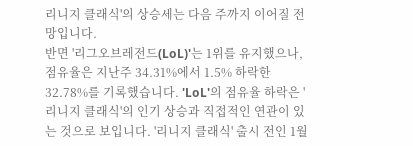리니지 클래식'의 상승세는 다음 주까지 이어질 전망입니다.
반면 '리그오브레전드(LoL)'는 1위를 유지했으나, 점유율은 지난주 34.31%에서 1.5% 하락한 32.78%를 기록했습니다. 'LoL'의 점유율 하락은 '리니지 클래식'의 인기 상승과 직접적인 연관이 있는 것으로 보입니다. '리니지 클래식' 출시 전인 1월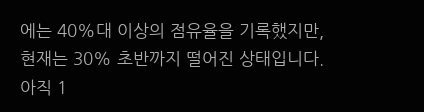에는 40%대 이상의 점유율을 기록했지만, 현재는 30% 초반까지 떨어진 상태입니다. 아직 1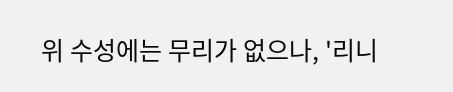위 수성에는 무리가 없으나, '리니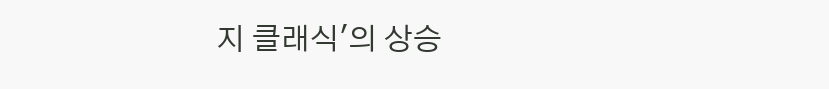지 클래식'의 상승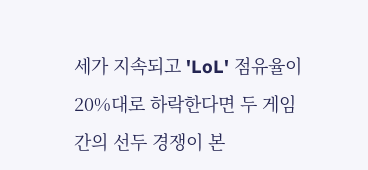세가 지속되고 'LoL' 점유율이 20%대로 하락한다면 두 게임 간의 선두 경쟁이 본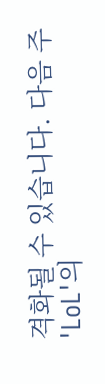격화될 수 있습니다. 다음 주 'LoL'의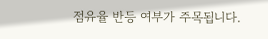점유율 반등 여부가 주목됩니다.